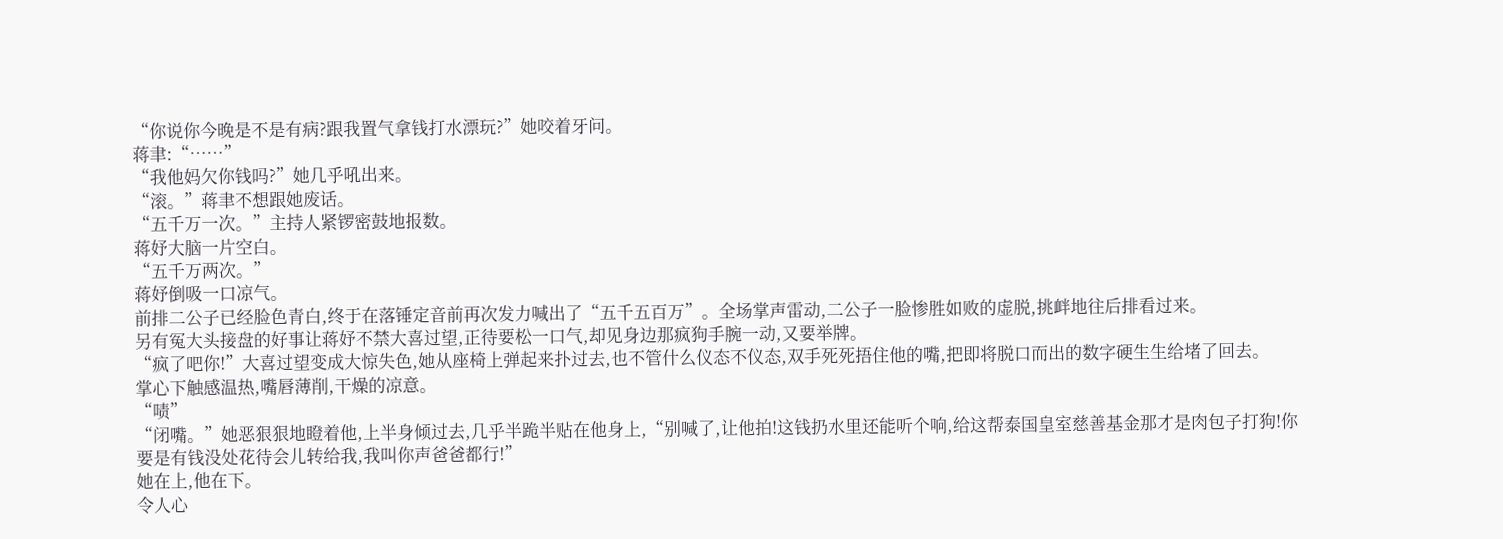“你说你今晚是不是有病?跟我置气拿钱打水漂玩?”她咬着牙问。
蒋聿:“……”
“我他妈欠你钱吗?”她几乎吼出来。
“滚。”蒋聿不想跟她废话。
“五千万一次。”主持人紧锣密鼓地报数。
蒋妤大脑一片空白。
“五千万两次。”
蒋妤倒吸一口凉气。
前排二公子已经脸色青白,终于在落锤定音前再次发力喊出了“五千五百万”。全场掌声雷动,二公子一脸惨胜如败的虚脱,挑衅地往后排看过来。
另有冤大头接盘的好事让蒋妤不禁大喜过望,正待要松一口气,却见身边那疯狗手腕一动,又要举牌。
“疯了吧你!”大喜过望变成大惊失色,她从座椅上弹起来扑过去,也不管什么仪态不仪态,双手死死捂住他的嘴,把即将脱口而出的数字硬生生给堵了回去。
掌心下触感温热,嘴唇薄削,干燥的凉意。
“啧”
“闭嘴。”她恶狠狠地瞪着他,上半身倾过去,几乎半跪半贴在他身上,“别喊了,让他拍!这钱扔水里还能听个响,给这帮泰国皇室慈善基金那才是肉包子打狗!你要是有钱没处花待会儿转给我,我叫你声爸爸都行!”
她在上,他在下。
令人心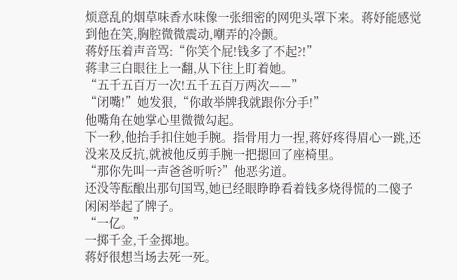烦意乱的烟草味香水味像一张细密的网兜头罩下来。蒋妤能感觉到他在笑,胸腔微微震动,嘲弄的冷颤。
蒋妤压着声音骂:“你笑个屁!钱多了不起?!”
蒋聿三白眼往上一翻,从下往上盯着她。
“五千五百万一次!五千五百万两次——”
“闭嘴!”她发狠,“你敢举牌我就跟你分手!”
他嘴角在她掌心里微微勾起。
下一秒,他抬手扣住她手腕。指骨用力一捏,蒋妤疼得眉心一跳,还没来及反抗,就被他反剪手腕一把摁回了座椅里。
“那你先叫一声爸爸听听?”他恶劣道。
还没等酝酿出那句国骂,她已经眼睁睁看着钱多烧得慌的二傻子闲闲举起了牌子。
“一亿。”
一掷千金,千金掷地。
蒋妤很想当场去死一死。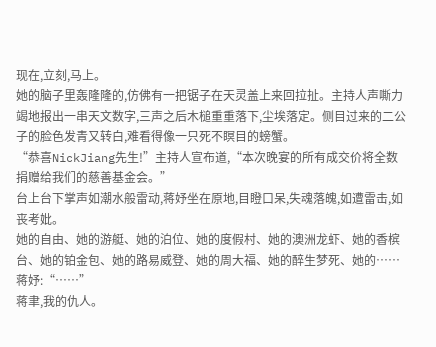现在,立刻,马上。
她的脑子里轰隆隆的,仿佛有一把锯子在天灵盖上来回拉扯。主持人声嘶力竭地报出一串天文数字,三声之后木槌重重落下,尘埃落定。侧目过来的二公子的脸色发青又转白,难看得像一只死不瞑目的螃蟹。
“恭喜NickJiang先生!”主持人宣布道,“本次晚宴的所有成交价将全数捐赠给我们的慈善基金会。”
台上台下掌声如潮水般雷动,蒋妤坐在原地,目瞪口呆,失魂落魄,如遭雷击,如丧考妣。
她的自由、她的游艇、她的泊位、她的度假村、她的澳洲龙虾、她的香槟台、她的铂金包、她的路易威登、她的周大福、她的醉生梦死、她的……
蒋妤:“……”
蒋聿,我的仇人。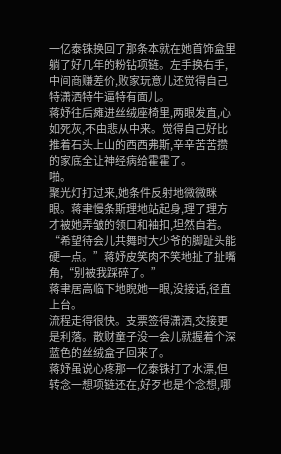一亿泰铢换回了那条本就在她首饰盒里躺了好几年的粉钻项链。左手换右手,中间商赚差价,败家玩意儿还觉得自己特潇洒特牛逼特有面儿。
蒋妤往后瘫进丝绒座椅里,两眼发直,心如死灰,不由悲从中来。觉得自己好比推着石头上山的西西弗斯,辛辛苦苦攒的家底全让神经病给霍霍了。
啪。
聚光灯打过来,她条件反射地微微眯眼。蒋聿慢条斯理地站起身,理了理方才被她弄皱的领口和袖扣,坦然自若。
“希望待会儿共舞时大少爷的脚趾头能硬一点。”蒋妤皮笑肉不笑地扯了扯嘴角,“别被我踩碎了。”
蒋聿居高临下地睨她一眼,没接话,径直上台。
流程走得很快。支票签得潇洒,交接更是利落。散财童子没一会儿就握着个深蓝色的丝绒盒子回来了。
蒋妤虽说心疼那一亿泰铢打了水漂,但转念一想项链还在,好歹也是个念想,哪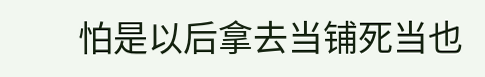怕是以后拿去当铺死当也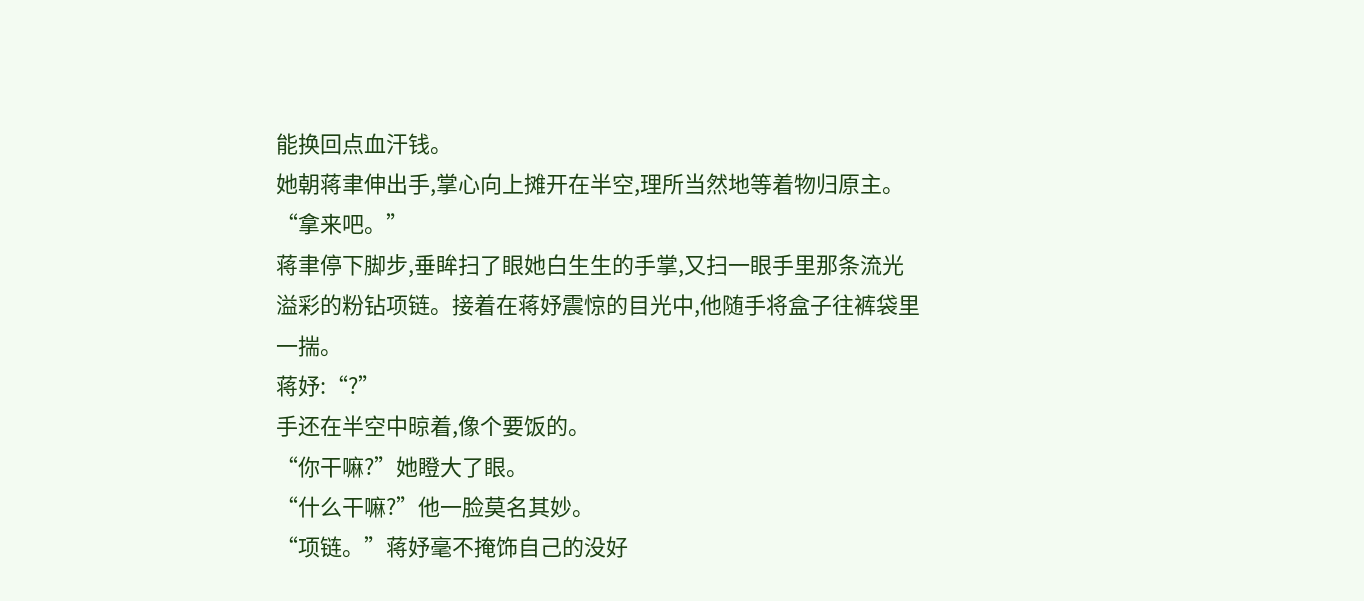能换回点血汗钱。
她朝蒋聿伸出手,掌心向上摊开在半空,理所当然地等着物归原主。
“拿来吧。”
蒋聿停下脚步,垂眸扫了眼她白生生的手掌,又扫一眼手里那条流光溢彩的粉钻项链。接着在蒋妤震惊的目光中,他随手将盒子往裤袋里一揣。
蒋妤:“?”
手还在半空中晾着,像个要饭的。
“你干嘛?”她瞪大了眼。
“什么干嘛?”他一脸莫名其妙。
“项链。”蒋妤毫不掩饰自己的没好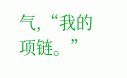气,“我的项链。”